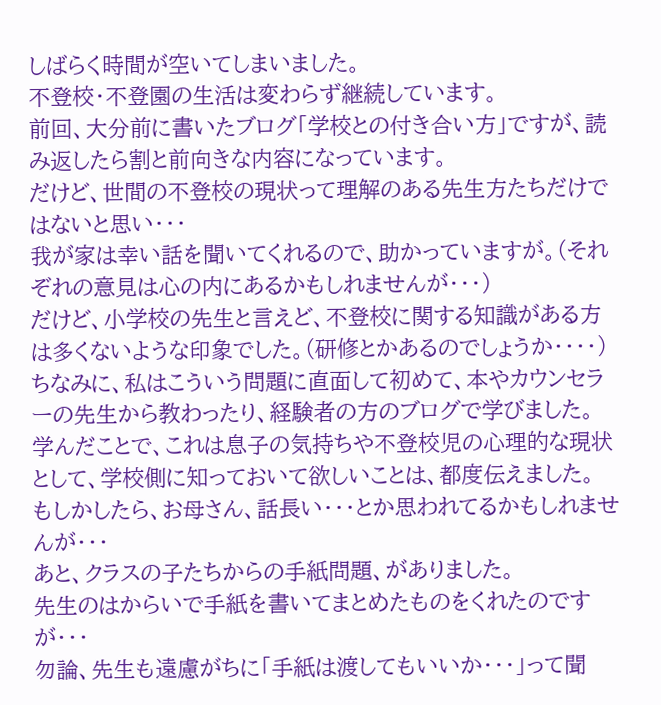しばらく時間が空いてしまいました。
不登校・不登園の生活は変わらず継続しています。
前回、大分前に書いたブログ「学校との付き合い方」ですが、読み返したら割と前向きな内容になっています。
だけど、世間の不登校の現状って理解のある先生方たちだけではないと思い・・・
我が家は幸い話を聞いてくれるので、助かっていますが。(それぞれの意見は心の内にあるかもしれませんが・・・)
だけど、小学校の先生と言えど、不登校に関する知識がある方は多くないような印象でした。(研修とかあるのでしょうか・・・・)
ちなみに、私はこういう問題に直面して初めて、本やカウンセラーの先生から教わったり、経験者の方のブログで学びました。
学んだことで、これは息子の気持ちや不登校児の心理的な現状として、学校側に知っておいて欲しいことは、都度伝えました。
もしかしたら、お母さん、話長い・・・とか思われてるかもしれませんが・・・
あと、クラスの子たちからの手紙問題、がありました。
先生のはからいで手紙を書いてまとめたものをくれたのですが・・・
勿論、先生も遠慮がちに「手紙は渡してもいいか・・・」って聞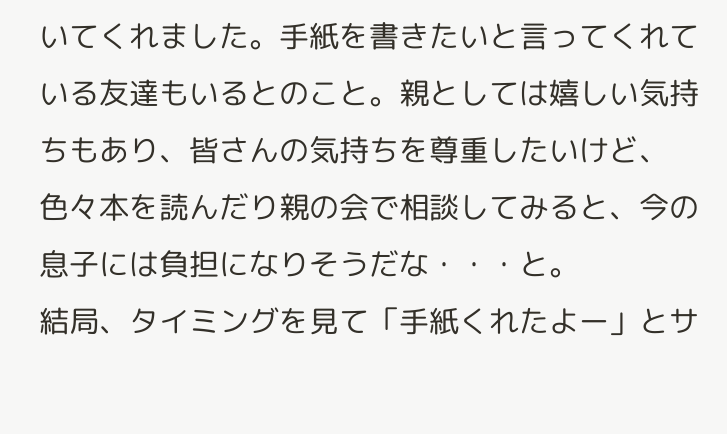いてくれました。手紙を書きたいと言ってくれている友達もいるとのこと。親としては嬉しい気持ちもあり、皆さんの気持ちを尊重したいけど、
色々本を読んだり親の会で相談してみると、今の息子には負担になりそうだな・・・と。
結局、タイミングを見て「手紙くれたよー」とサ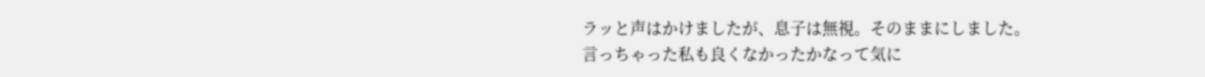ラッと声はかけましたが、息子は無視。そのままにしました。
言っちゃった私も良くなかったかなって気に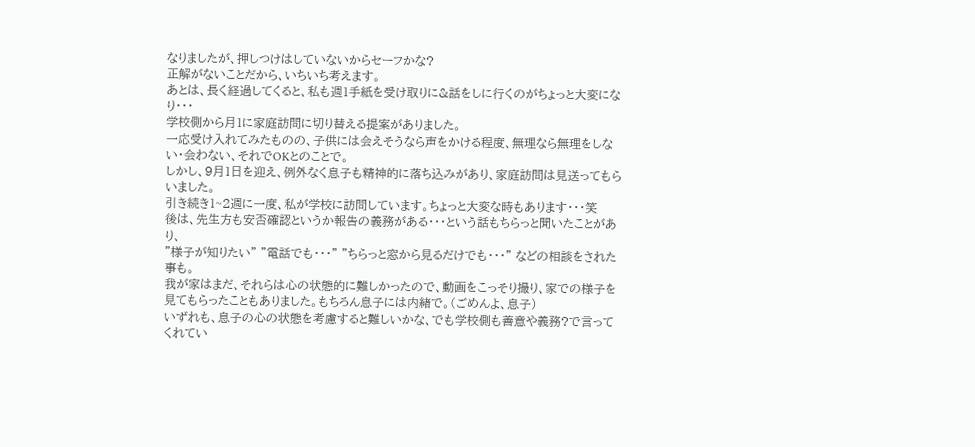なりましたが、押しつけはしていないからセーフかな?
正解がないことだから、いちいち考えます。
あとは、長く経過してくると、私も週1手紙を受け取りに&話をしに行くのがちょっと大変になり・・・
学校側から月1に家庭訪問に切り替える提案がありました。
一応受け入れてみたものの、子供には会えそうなら声をかける程度、無理なら無理をしない・会わない、それでOKとのことで。
しかし、9月1日を迎え、例外なく息子も精神的に落ち込みがあり、家庭訪問は見送ってもらいました。
引き続き1~2週に一度、私が学校に訪問しています。ちょっと大変な時もあります・・・笑
後は、先生方も安否確認というか報告の義務がある・・・という話もちらっと聞いたことがあり、
”様子が知りたい” ”電話でも・・・” ”ちらっと窓から見るだけでも・・・” などの相談をされた事も。
我が家はまだ、それらは心の状態的に難しかったので、動画をこっそり撮り、家での様子を見てもらったこともありました。もちろん息子には内緒で。(ごめんよ、息子)
いずれも、息子の心の状態を考慮すると難しいかな、でも学校側も善意や義務?で言ってくれてい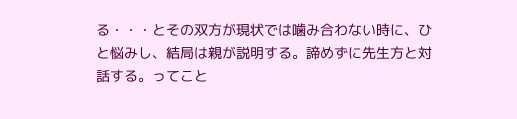る・・・とその双方が現状では噛み合わない時に、ひと悩みし、結局は親が説明する。諦めずに先生方と対話する。ってこと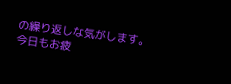の繰り返しな気がします。
今日もお疲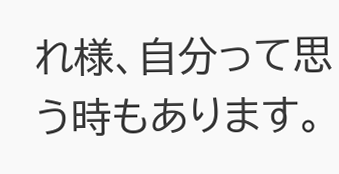れ様、自分って思う時もあります。